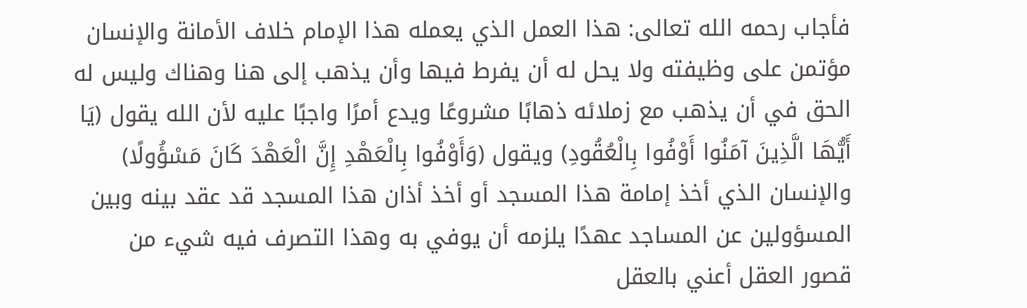فأجاب رحمه الله تعالى: هذا العمل الذي يعمله هذا الإمام خلاف الأمانة والإنسان مؤتمن على وظيفته ولا يحل له أن يفرط فيها وأن يذهب إلى هنا وهناك وليس له الحق في أن يذهب مع زملائه ذهابًا مشروعًا ويدع أمرًا واجبًا عليه لأن الله يقول (يَا أَيُّهَا الَّذِينَ آمَنُوا أَوْفُوا بِالْعُقُودِ) ويقول (وَأَوْفُوا بِالْعَهْدِ إِنَّ الْعَهْدَ كَانَ مَسْؤُولًا) والإنسان الذي أخذ إمامة هذا المسجد أو أخذ أذان هذا المسجد قد عقد بينه وبين المسؤولين عن المساجد عهدًا يلزمه أن يوفي به وهذا التصرف فيه شيء من قصور العقل أعني بالعقل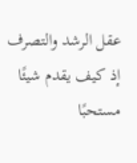عقل الرشد والتصرف إذ كيف يقدم شيئًا مستحبًا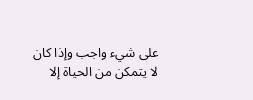على شيء واجب وإذا كان لا يتمكن من الحياة إلا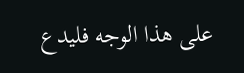على هذا الوجه فليدع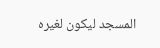المسجد ليكون لغيره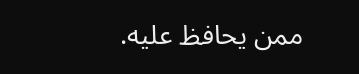ممن يحافظ عليه.